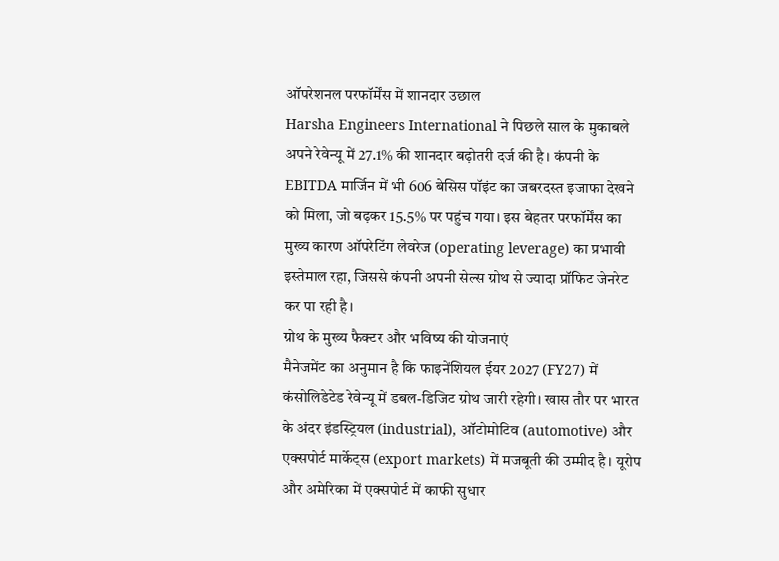ऑपरेशनल परफॉर्मेंस में शानदार उछाल
Harsha Engineers International ने पिछले साल के मुकाबले अपने रेवेन्यू में 27.1% की शानदार बढ़ोतरी दर्ज की है। कंपनी के EBITDA मार्जिन में भी 606 बेसिस पॉइंट का जबरदस्त इजाफा देखने को मिला, जो बढ़कर 15.5% पर पहुंच गया। इस बेहतर परफॉर्मेंस का मुख्य कारण ऑपरेटिंग लेवरेज (operating leverage) का प्रभावी इस्तेमाल रहा, जिससे कंपनी अपनी सेल्स ग्रोथ से ज्यादा प्रॉफिट जेनरेट कर पा रही है।
ग्रोथ के मुख्य फैक्टर और भविष्य की योजनाएं
मैनेजमेंट का अनुमान है कि फाइनेंशियल ईयर 2027 (FY27) में कंसोलिडेटेड रेवेन्यू में डबल-डिजिट ग्रोथ जारी रहेगी। खास तौर पर भारत के अंदर इंडस्ट्रियल (industrial), ऑटोमोटिव (automotive) और एक्सपोर्ट मार्केट्स (export markets) में मजबूती की उम्मीद है। यूरोप और अमेरिका में एक्सपोर्ट में काफी सुधार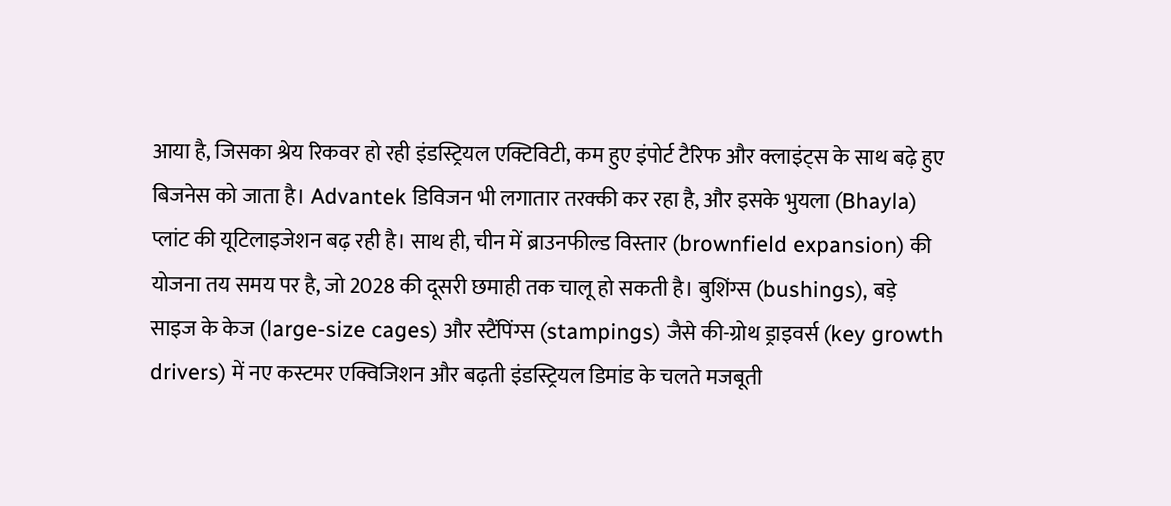आया है, जिसका श्रेय रिकवर हो रही इंडस्ट्रियल एक्टिविटी, कम हुए इंपोर्ट टैरिफ और क्लाइंट्स के साथ बढ़े हुए बिजनेस को जाता है। Advantek डिविजन भी लगातार तरक्की कर रहा है, और इसके भुयला (Bhayla) प्लांट की यूटिलाइजेशन बढ़ रही है। साथ ही, चीन में ब्राउनफील्ड विस्तार (brownfield expansion) की योजना तय समय पर है, जो 2028 की दूसरी छमाही तक चालू हो सकती है। बुशिंग्स (bushings), बड़े साइज के केज (large-size cages) और स्टैंपिंग्स (stampings) जैसे की-ग्रोथ ड्राइवर्स (key growth drivers) में नए कस्टमर एक्विजिशन और बढ़ती इंडस्ट्रियल डिमांड के चलते मजबूती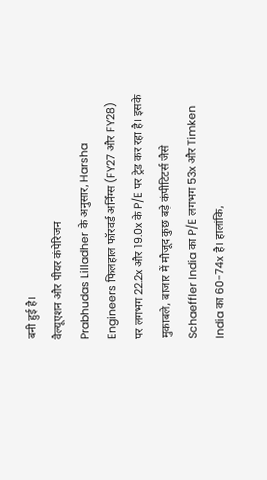बनी हुई है।
वैल्यूएशन और पीयर कंपेरिजन
Prabhudas Lilladher के अनुसार, Harsha Engineers फिलहाल फॉरवर्ड अर्निंग्स (FY27 और FY28) पर लगभग 22.2x और 19.0x के P/E पर ट्रेड कर रहा है। इसके मुकाबले, बाजार में मौजूद कुछ बड़े कंपीटिटर्स जैसे Schaeffler India का P/E लगभग 53x और Timken India का 60-74x है। हालांकि,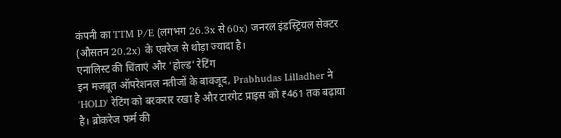कंपनी का TTM P/E (लगभग 26.3x से 60x) जनरल इंडस्ट्रियल सेक्टर (औसतन 20.2x) के एवरेज से थोड़ा ज्यादा है।
एनालिस्ट की चिंताएं और 'होल्ड' रेटिंग
इन मजबूत ऑपरेशनल नतीजों के बावजूद, Prabhudas Lilladher ने 'HOLD' रेटिंग को बरकरार रखा है और टारगेट प्राइस को ₹461 तक बढ़ाया है। ब्रोकरेज फर्म की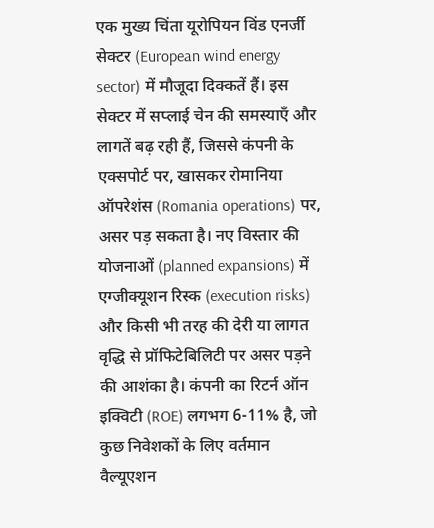एक मुख्य चिंता यूरोपियन विंड एनर्जी सेक्टर (European wind energy sector) में मौजूदा दिक्कतें हैं। इस सेक्टर में सप्लाई चेन की समस्याएँ और लागतें बढ़ रही हैं, जिससे कंपनी के एक्सपोर्ट पर, खासकर रोमानिया ऑपरेशंस (Romania operations) पर, असर पड़ सकता है। नए विस्तार की योजनाओं (planned expansions) में एग्जीक्यूशन रिस्क (execution risks) और किसी भी तरह की देरी या लागत वृद्धि से प्रॉफिटेबिलिटी पर असर पड़ने की आशंका है। कंपनी का रिटर्न ऑन इक्विटी (ROE) लगभग 6-11% है, जो कुछ निवेशकों के लिए वर्तमान वैल्यूएशन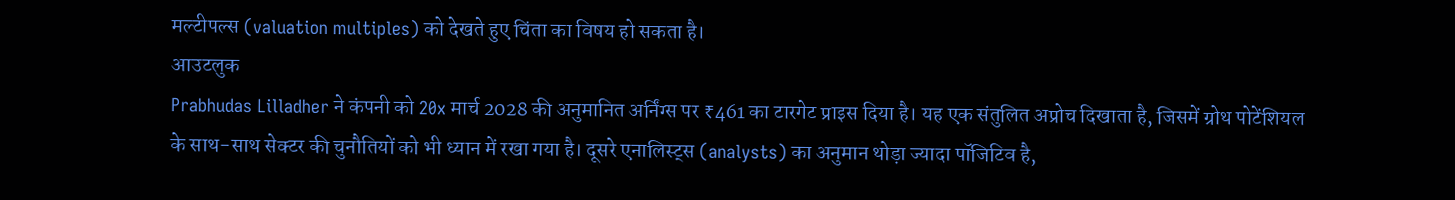मल्टीपल्स (valuation multiples) को देखते हुए चिंता का विषय हो सकता है।
आउटलुक
Prabhudas Lilladher ने कंपनी को 20x मार्च 2028 की अनुमानित अर्निंग्स पर ₹461 का टारगेट प्राइस दिया है। यह एक संतुलित अप्रोच दिखाता है, जिसमें ग्रोथ पोटेंशियल के साथ-साथ सेक्टर की चुनौतियों को भी ध्यान में रखा गया है। दूसरे एनालिस्ट्स (analysts) का अनुमान थोड़ा ज्यादा पॉजिटिव है,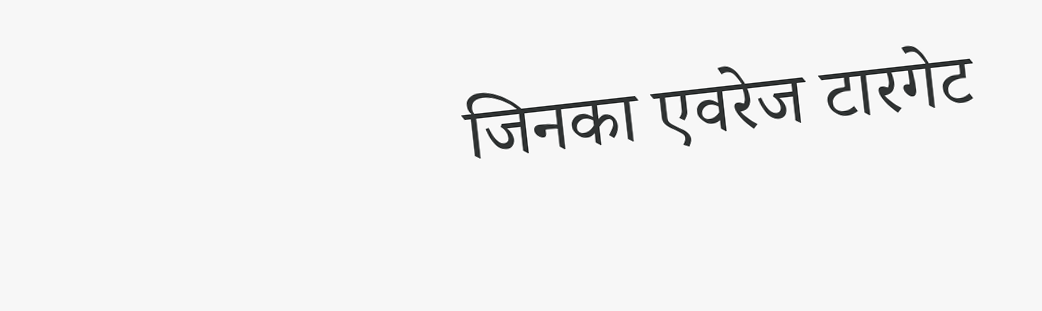जिनका एवरेज टारगेट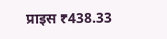प्राइस ₹438.33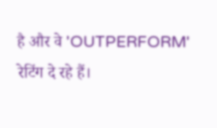है और वे 'OUTPERFORM' रेटिंग दे रहे हैं।